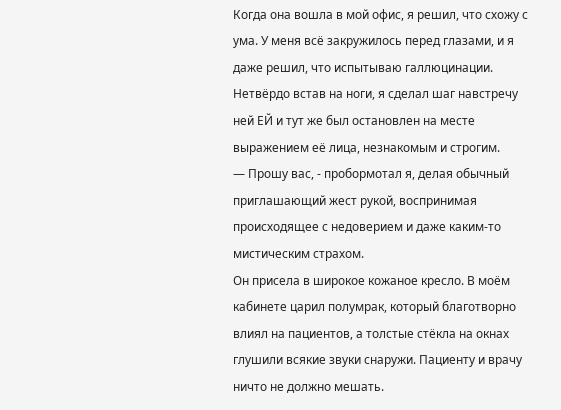Когда она вошла в мой офис, я решил, что схожу с ума. У меня всё закружилось перед глазами, и я даже решил, что испытываю галлюцинации. Нетвёрдо встав на ноги, я сделал шаг навстречу ней ЕЙ и тут же был остановлен на месте выражением её лица, незнакомым и строгим.
— Прошу вас, - пробормотал я, делая обычный приглашающий жест рукой, воспринимая происходящее с недоверием и даже каким-то мистическим страхом.
Он присела в широкое кожаное кресло. В моём кабинете царил полумрак, который благотворно влиял на пациентов, а толстые стёкла на окнах глушили всякие звуки снаружи. Пациенту и врачу ничто не должно мешать.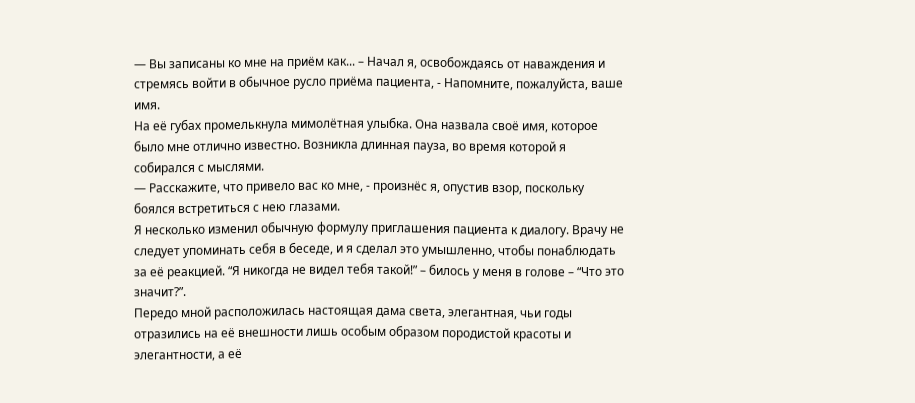— Вы записаны ко мне на приём как... – Начал я, освобождаясь от наваждения и стремясь войти в обычное русло приёма пациента, - Напомните, пожалуйста, ваше имя.
На её губах промелькнула мимолётная улыбка. Она назвала своё имя, которое было мне отлично известно. Возникла длинная пауза, во время которой я собирался с мыслями.
— Расскажите, что привело вас ко мне, - произнёс я, опустив взор, поскольку боялся встретиться с нею глазами.
Я несколько изменил обычную формулу приглашения пациента к диалогу. Врачу не следует упоминать себя в беседе, и я сделал это умышленно, чтобы понаблюдать за её реакцией. “Я никогда не видел тебя такой!” – билось у меня в голове – “Что это значит?”.
Передо мной расположилась настоящая дама света, элегантная, чьи годы отразились на её внешности лишь особым образом породистой красоты и элегантности, а её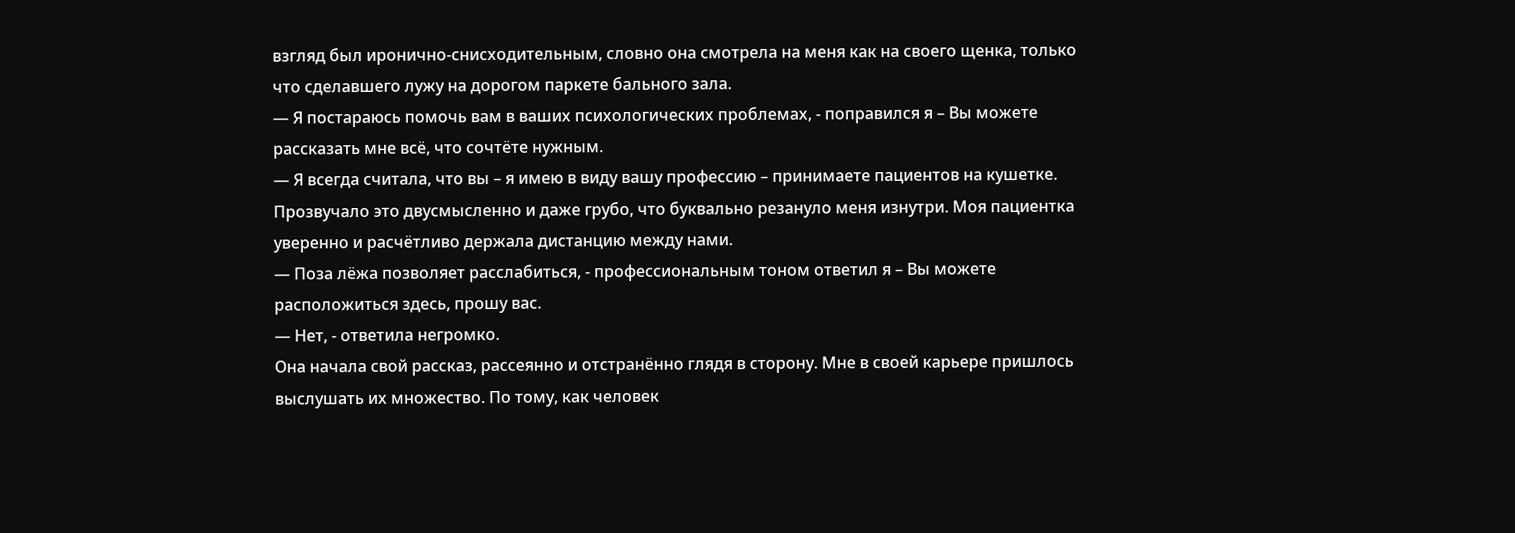взгляд был иронично-снисходительным, словно она смотрела на меня как на своего щенка, только что сделавшего лужу на дорогом паркете бального зала.
— Я постараюсь помочь вам в ваших психологических проблемах, - поправился я – Вы можете рассказать мне всё, что сочтёте нужным.
— Я всегда считала, что вы – я имею в виду вашу профессию – принимаете пациентов на кушетке.
Прозвучало это двусмысленно и даже грубо, что буквально резануло меня изнутри. Моя пациентка уверенно и расчётливо держала дистанцию между нами.
— Поза лёжа позволяет расслабиться, - профессиональным тоном ответил я – Вы можете расположиться здесь, прошу вас.
— Нет, - ответила негромко.
Она начала свой рассказ, рассеянно и отстранённо глядя в сторону. Мне в своей карьере пришлось выслушать их множество. По тому, как человек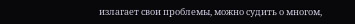излагает свои проблемы, можно судить о многом,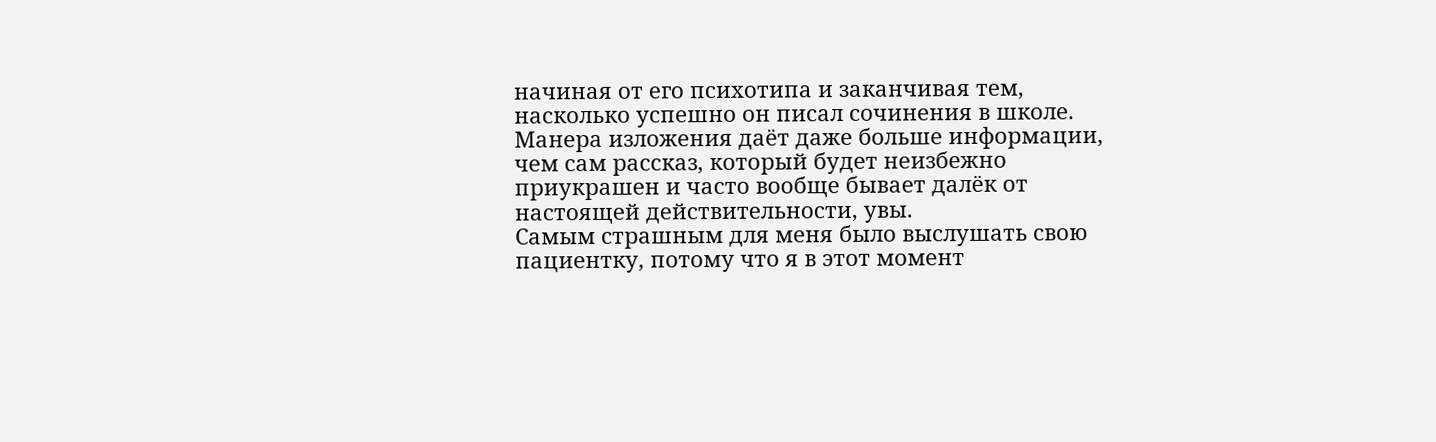начиная от его психотипа и заканчивая тем, насколько успешно он писал сочинения в школе. Манера изложения даёт даже больше информации, чем сам рассказ, который будет неизбежно приукрашен и часто вообще бывает далёк от настоящей действительности, увы.
Самым страшным для меня было выслушать свою пациентку, потому что я в этот момент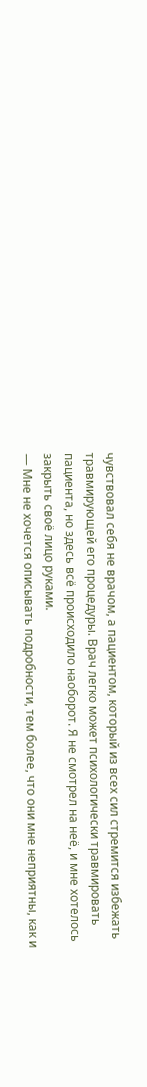чувствовал себя не врачом, а пациентом, который из всех сил стремится избежать травмирующей его процедуры. Врач легко может психологически травмировать пациента, но здесь всё происходило наоборот. Я не смотрел на неё, и мне хотелось закрыть своё лицо руками.
— Мне не хочется описывать подробности, тем более, что они мне неприятны, как и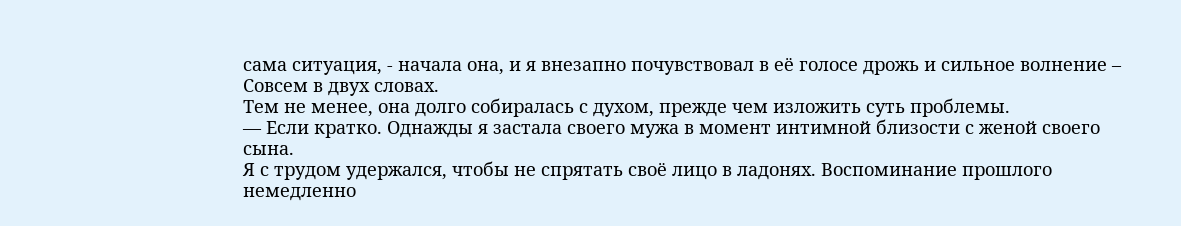сама ситуация, - начала она, и я внезапно почувствовал в её голосе дрожь и сильное волнение – Совсем в двух словах.
Тем не менее, она долго собиралась с духом, прежде чем изложить суть проблемы.
— Если кратко. Однажды я застала своего мужа в момент интимной близости с женой своего сына.
Я с трудом удержался, чтобы не спрятать своё лицо в ладонях. Воспоминание прошлого немедленно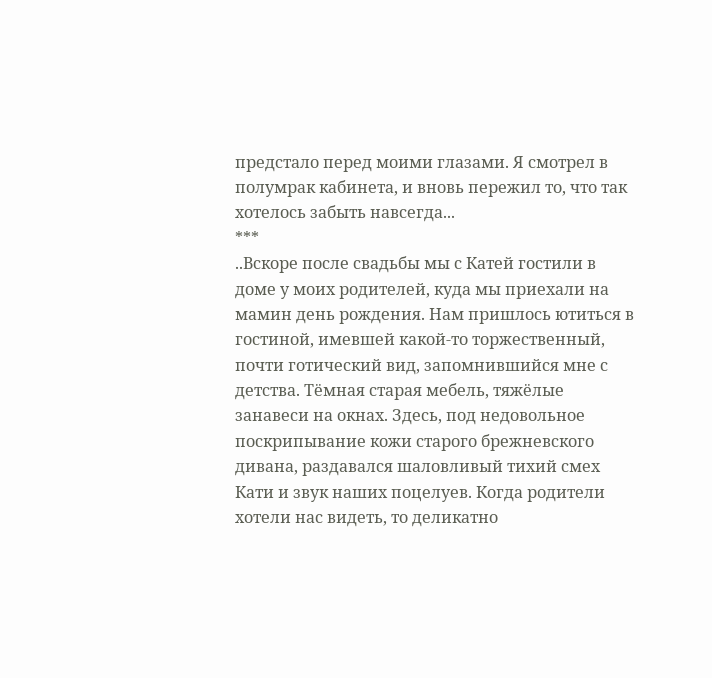предстало перед моими глазами. Я смотрел в полумрак кабинета, и вновь пережил то, что так хотелось забыть навсегда...
***
..Вскоре после свадьбы мы с Катей гостили в доме у моих родителей, куда мы приехали на мамин день рождения. Нам пришлось ютиться в гостиной, имевшей какой-то торжественный, почти готический вид, запомнившийся мне с детства. Тёмная старая мебель, тяжёлые занавеси на окнах. Здесь, под недовольное поскрипывание кожи старого брежневского дивана, раздавался шаловливый тихий смех Кати и звук наших поцелуев. Когда родители хотели нас видеть, то деликатно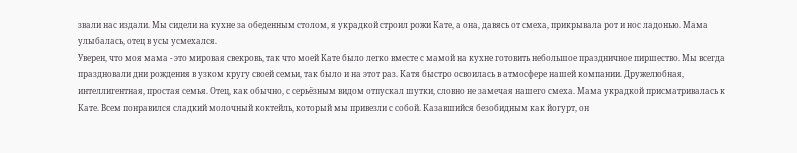звали нас издали. Мы сидели на кухне за обеденным столом, я украдкой строил рожи Кате, а она, давясь от смеха, прикрывала рот и нос ладонью. Мама улыбалась, отец в усы усмехался.
Уверен, что моя мама - это мировая свекровь, так что моей Кате было легко вместе с мамой на кухне готовить небольшое праздничное пиршество. Мы всегда праздновали дни рождения в узком кругу своей семьи, так было и на этот раз. Катя быстро освоилась в атмосфере нашей компании. Дружелюбная, интеллигентная, простая семья. Отец, как обычно, с серьёзным видом отпускал шутки, словно не замечая нашего смеха. Мама украдкой присматривалась к Кате. Всем понравился сладкий молочный коктейль, который мы привезли с собой. Казавшийся безобидным как йогурт, он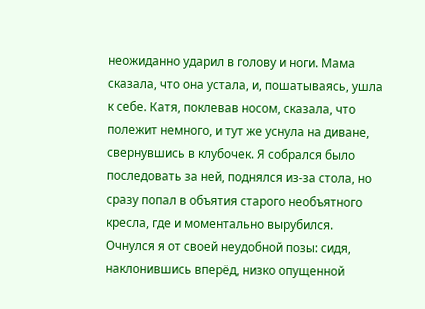неожиданно ударил в голову и ноги. Мама сказала, что она устала, и, пошатываясь, ушла к себе. Катя, поклевав носом, сказала, что полежит немного, и тут же уснула на диване, свернувшись в клубочек. Я собрался было последовать за ней, поднялся из-за стола, но сразу попал в объятия старого необъятного кресла, где и моментально вырубился.
Очнулся я от своей неудобной позы: сидя, наклонившись вперёд, низко опущенной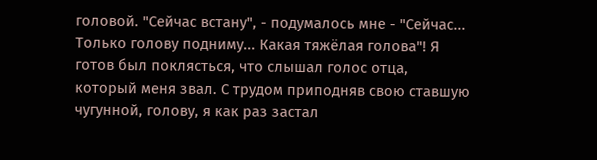головой. "Сейчас встану", - подумалось мне - "Сейчас... Только голову подниму... Какая тяжёлая голова"! Я готов был поклясться, что слышал голос отца, который меня звал. С трудом приподняв свою ставшую чугунной, голову, я как раз застал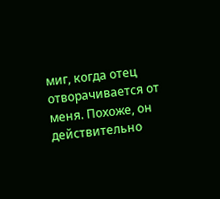миг, когда отец отворачивается от меня. Похоже, он действительно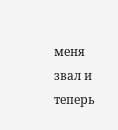меня звал и теперь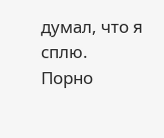думал, что я сплю.
Порно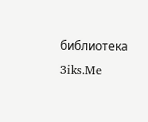библиотека 3iks.Me